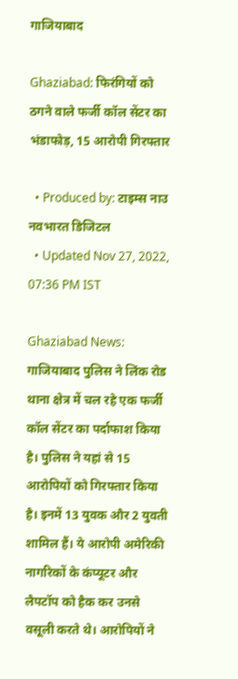गाजियाबाद

Ghaziabad: फिरंगियों को ठगने वाले फर्जी कॉल सेंटर का भंडाफोड़, 15 आरोपी गिरफ्तार

  • Produced by: टाइम्स नाउ नवभारत डिजिटल
  • Updated Nov 27, 2022, 07:36 PM IST

Ghaziabad News: गाजियाबाद पुलिस ने लिंक रोड थाना क्षेत्र में चल रहे एक फर्जी कॉल सेंटर का पर्दाफाश किया है। पुलिस ने यहां से 15 आरोपियों को गिरफ्तार किया है। इनमें 13 युवक और 2 युवती शामिल हैं। ये आरोपी अमेरिकी नागरिकों के कंप्‍यूटर और लैपटॉप को हैक कर उनसे वसूली करते थे। आरोपियों ने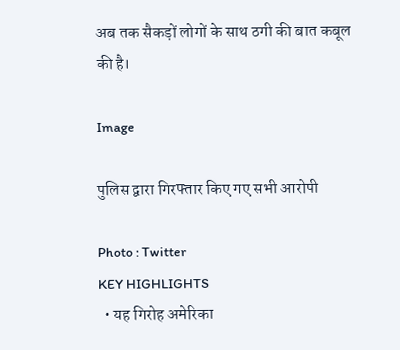अब तक सैकड़ों लोगों के साथ ठगी की बात कबूल की है।

Image

पुलिस द्वारा गिरफ्तार किए गए सभी आरोपी

Photo : Twitter
KEY HIGHLIGHTS
  • यह गिरोह अमेरिका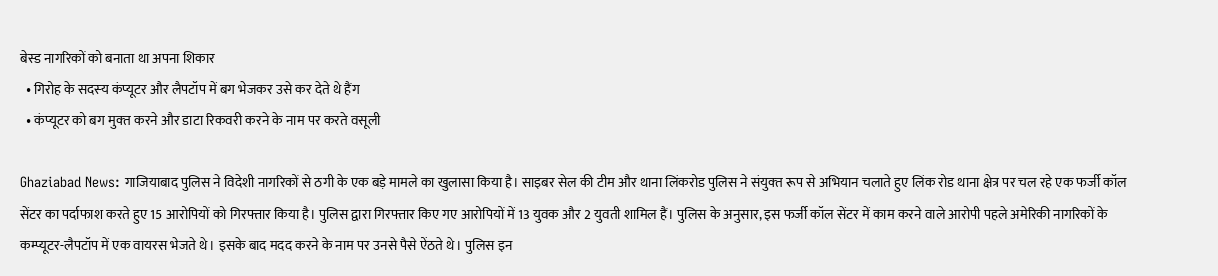बेस्‍ड नागरिकों को बनाता था अपना शिकार
  • गिरोह के सदस्‍य कंप्‍यूटर और लैपटॉप में बग भेजकर उसे कर देते थे हैंग
  • कंप्‍यूटर को बग मुक्‍त करने और डाटा रिकवरी करने के नाम पर करते वसूली

Ghaziabad News: गाजियाबाद पुलिस ने विदेशी नागरिकों से ठगी के एक बड़े मामले का खुलासा किया है। साइबर सेल की टीम और थाना लिंकरोड पुलिस ने संयुक्‍त रूप से अभियान चलाते हुए लिंक रोड थाना क्षेत्र पर चल रहे एक फर्जी कॉल सेंटर का पर्दाफाश करते हुए 15 आरोपियों को गिरफ्तार किया है। पुलिस द्वारा गिरफ्तार किए गए आरोपियों में 13 युवक और 2 युवती शामिल हैं। पुलिस के अनुसार, इस फर्जी कॉल सेंटर में काम करने वाले आरोपी पहले अमेरिकी नागरिकों के कम्प्यूटर-लैपटॉप में एक वायरस भेजते थे। इसके बाद मदद करने के नाम पर उनसे पैसे ऐंठते थे। पुलिस इन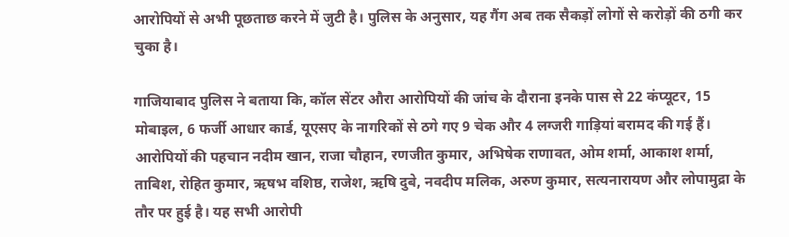आरोपियों से अभी पूछताछ करने में जुटी है। पुलिस के अनुसार, यह गैंग अब तक सैकड़ों लोगों से करोड़ों की ठगी कर चुका है।

गाजियाबाद पुलिस ने बताया कि, कॉल सेंटर औरा आरोपियों की जांच के दौराना इनके पास से 22 कंप्यूटर, 15 मोबाइल, 6 फर्जी आधार कार्ड, यूएसए के नागरिकों से ठगे गए 9 चेक और 4 लग्‍जरी गाड़ियां बरामद की गई हैं। आरोपियों की पहचान नदीम खान, राजा चौहान, रणजीत कुमार, अभिषेक राणावत, ओम शर्मा, आकाश शर्मा, ताबिश, रोहित कुमार, ऋषभ वशिष्ठ, राजेश, ऋषि दुबे, नवदीप मलिक, अरुण कुमार, सत्यनारायण और लोपामुद्रा के तौर पर हुई है। यह सभी आरोपी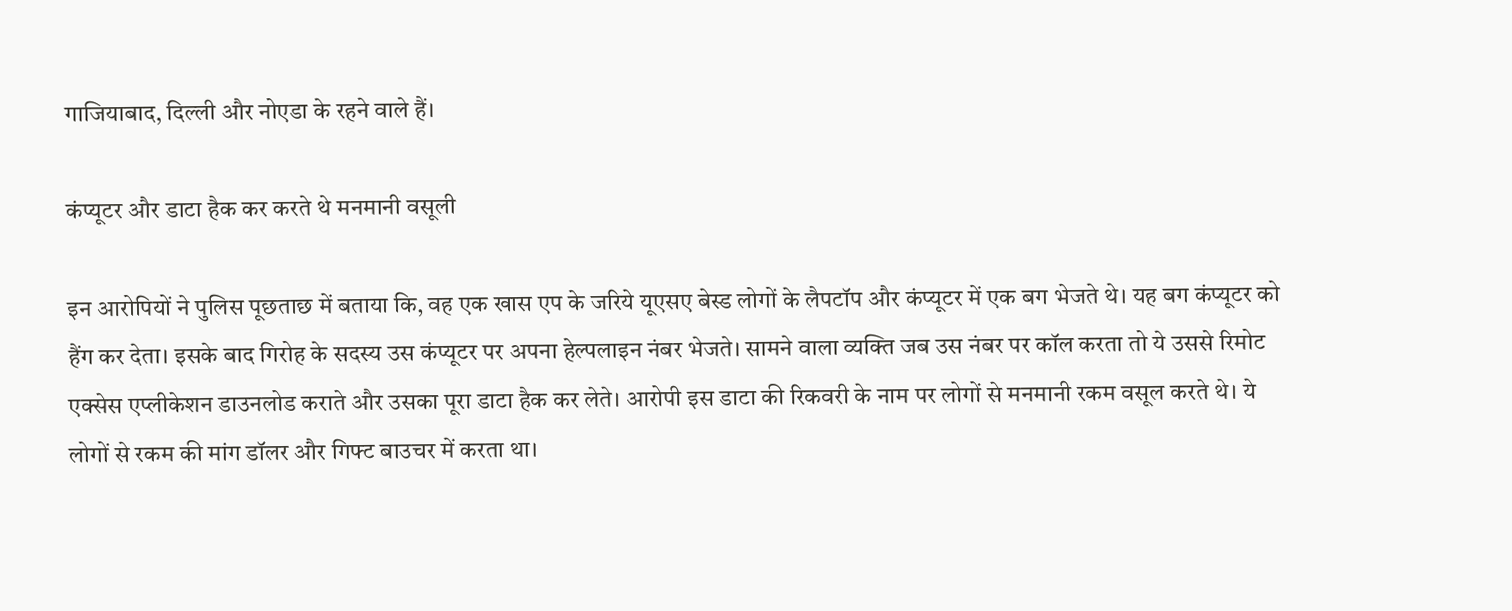गाजियाबाद, दिल्‍ली और नोएडा के रहने वाले हैं।

कंप्‍यूटर और डाटा हैक कर करते थे मनमानी वसूली

इन आरोपियों ने पुलिस पूछताछ में बताया कि, वह एक खास एप के जरिये यूएसए बेस्ड लोगों के लैपटॉप और कंप्‍यूटर में एक बग भेजते थे। यह बग कंप्‍यूटर को हैंग कर देता। इसके बाद गिरोह के सदस्‍य उस कंप्‍यूटर पर अपना हेल्पलाइन नंबर भेजते। सामने वाला व्यक्ति जब उस नंबर पर कॉल करता तो ये उससे रिमोट एक्सेस एप्लीकेशन डाउनलोड कराते और उसका पूरा डाटा हैक कर लेते। आरोपी इस डाटा की रिकवरी के नाम पर लोगों से मनमानी रकम वसूल करते थे। ये लोगों से रकम की मांग डॉलर और गिफ्ट बाउचर में करता था।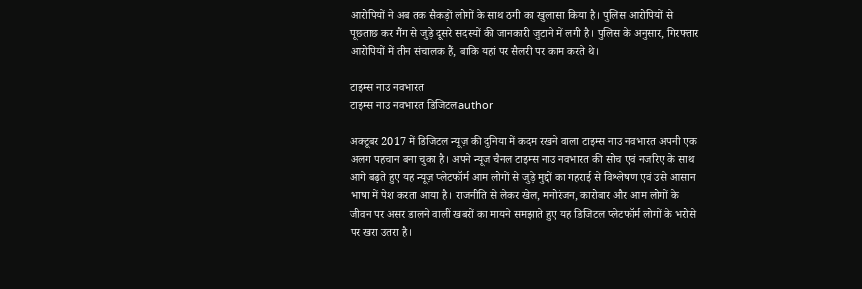आरोपियों ने अब तक सैकड़ों लोगों के साथ ठगी का खुलासा किया है। पुलिस आरोपियों से पूछताछ कर गैंग से जुड़े दूसरे सदस्‍यों की जानकारी जुटाने में लगी है। पुलिस के अनुसार, गिरफ्तार आरोपियों में तीन संचालक हैं, बाकि यहां पर सैलरी पर काम करते थे।

टाइम्स नाउ नवभारत
टाइम्स नाउ नवभारत डिजिटलauthor

अक्टूबर 2017 में डिजिटल न्यूज़ की दुनिया में कदम रखने वाला टाइम्स नाउ नवभारत अपनी एक अलग पहचान बना चुका है। अपने न्यूज चैनल टाइम्स नाउ नवभारत की सोच एवं नजरिए के साथ आगे बढ़ते हुए यह न्यूज़ प्लेटफॉर्म आम लोगों से जुड़े मुद्दों का गहराई से विश्लेषण एवं उसे आसान भाषा में पेश करता आया है। राजनीति से लेकर खेल, मनोरंजन, कारोबार और आम लोगों के जीवन पर असर डालने वालीं खबरों का मायने समझाते हुए यह डिजिटल प्लेटफॉर्म लोगों के भरोसे पर खरा उतरा है।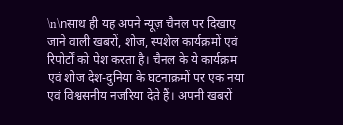\n\nसाथ ही यह अपने न्यूज़ चैनल पर दिखाए जाने वाली खबरों, शोज, स्पशेल कार्यक्रमों एवं रिपोर्टों को पेश करता है। चैनल के ये कार्यक्रम एवं शोज देश-दुनिया के घटनाक्रमों पर एक नया एवं विश्वसनीय नजरिया देते हैं। अपनी खबरों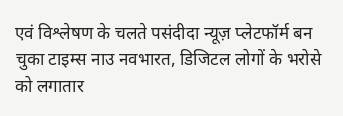एवं विश्लेषण के चलते पसंदीदा न्यूज़ प्लेटफॉर्म बन चुका टाइम्स नाउ नवभारत, डिजिटल लोगों के भरोसे को लगातार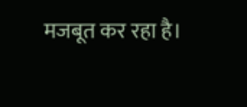मजबूत कर रहा है।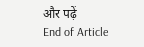और पढ़ें
End of Article